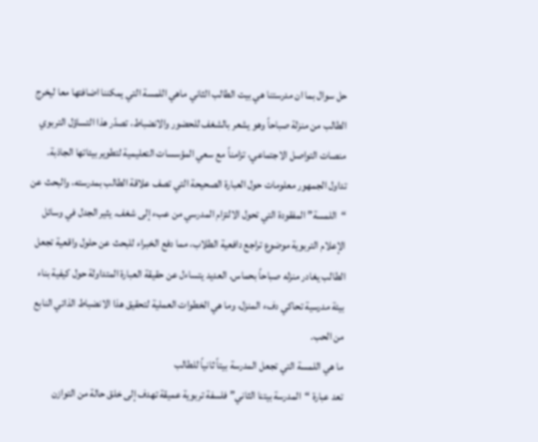حل سوال بما ان مدرستنا هي بيت الطالب الثاني ماهي اللمسة التي يمكننا اضافتها معا ليخرج الطالب من منزلة صباحاً وهو يشعر بالشغف للحضور والانضباط، تصدّر هذا التساؤل التربوي منصات التواصل الاجتماعي، تزامناً مع سعي المؤسسات التعليمية لتطوير بيئاتها الجاذبة. تداول الجمهور معلومات حول العبارة الصحيحة التي تصف علاقة الطالب بمدرسته، والبحث عن “اللمسة” المفقودة التي تحول الالتزام المدرسي من عبء إلى شغف. يثير الجدل في وسائل الإعلام التربوية موضوع تراجع دافعية الطلاب، مما دفع الخبراء للبحث عن حلول واقعية تجعل الطالب يغادر منزله صباحاً بحماس. العديد يتساءل عن حقيقة العبارة المتداولة حول كيفية بناء بيئة مدرسية تحاكي دفء المنزل، وما هي الخطوات العملية لتحقيق هذا الانضباط الذاتي النابع من الحب.
ما هي اللمسة التي تجعل المدرسة بيتاً ثانياً للطالب
تعد عبارة “المدرسة بيتنا الثاني” فلسفة تربوية عميقة تهدف إلى خلق حالة من التوازن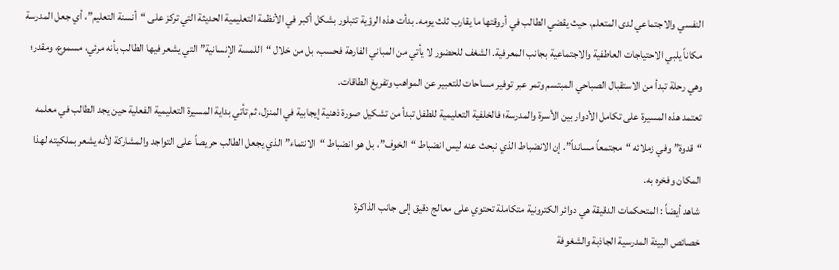النفسي والاجتماعي لدى المتعلم، حيث يقضي الطالب في أروقتها ما يقارب ثلث يومه. بدأت هذه الرؤية تتبلور بشكل أكبر في الأنظمة التعليمية الحديثة التي تركز على “أنسنة التعليم”، أي جعل المدرسة مكاناً يلبي الاحتياجات العاطفية والاجتماعية بجانب المعرفية. الشغف للحضور لا يأتي من المباني الفارهة فحسب، بل من خلال “اللمسة الإنسانية” التي يشعر فيها الطالب بأنه مرئي، مسموع، ومقدر؛ وهي رحلة تبدأ من الاستقبال الصباحي المبتسم وتمر عبر توفير مساحات للتعبير عن المواهب وتفريغ الطاقات.
تعتمد هذه المسيرة على تكامل الأدوار بين الأسرة والمدرسة؛ فالخلفية التعليمية للطفل تبدأ من تشكيل صورة ذهنية إيجابية في المنزل، ثم تأتي بداية المسيرة التعليمية الفعلية حين يجد الطالب في معلمه “قدوة” وفي زملائه “مجتمعاً مسانداً”. إن الانضباط الذي نبحث عنه ليس انضباط “الخوف”، بل هو انضباط “الانتماء” الذي يجعل الطالب حريصاً على التواجد والمشاركة لأنه يشعر بملكيته لهذا المكان وفخره به.
شاهد أيضاً : المتحكمات الدقيقة هي دوائر الكترونية متكاملة تحتوي على معالج دقيق إلى جانب الذاكرة
خصائص البيئة المدرسية الجاذبة والشغوفة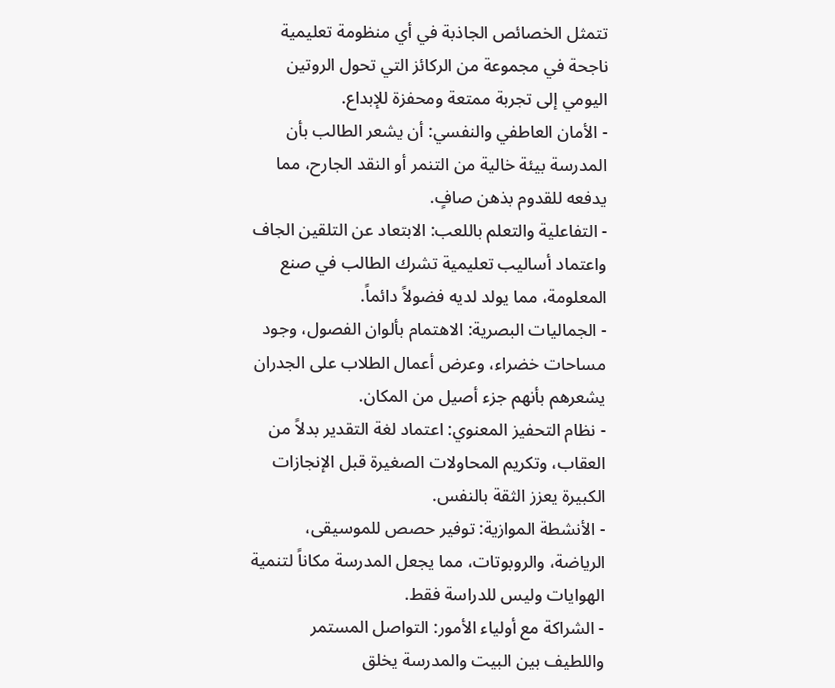تتمثل الخصائص الجاذبة في أي منظومة تعليمية ناجحة في مجموعة من الركائز التي تحول الروتين اليومي إلى تجربة ممتعة ومحفزة للإبداع.
- الأمان العاطفي والنفسي: أن يشعر الطالب بأن المدرسة بيئة خالية من التنمر أو النقد الجارح، مما يدفعه للقدوم بذهن صافٍ.
- التفاعلية والتعلم باللعب: الابتعاد عن التلقين الجاف واعتماد أساليب تعليمية تشرك الطالب في صنع المعلومة، مما يولد لديه فضولاً دائماً.
- الجماليات البصرية: الاهتمام بألوان الفصول، وجود مساحات خضراء، وعرض أعمال الطلاب على الجدران يشعرهم بأنهم جزء أصيل من المكان.
- نظام التحفيز المعنوي: اعتماد لغة التقدير بدلاً من العقاب، وتكريم المحاولات الصغيرة قبل الإنجازات الكبيرة يعزز الثقة بالنفس.
- الأنشطة الموازية: توفير حصص للموسيقى، الرياضة، والروبوتات، مما يجعل المدرسة مكاناً لتنمية الهوايات وليس للدراسة فقط.
- الشراكة مع أولياء الأمور: التواصل المستمر واللطيف بين البيت والمدرسة يخلق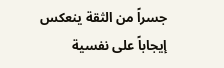جسراً من الثقة ينعكس إيجاباً على نفسية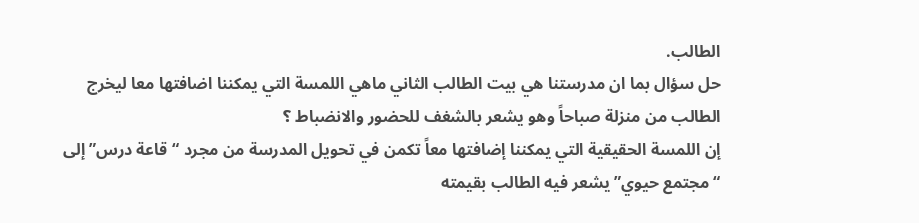الطالب.
حل سؤال بما ان مدرستنا هي بيت الطالب الثاني ماهي اللمسة التي يمكننا اضافتها معا ليخرج الطالب من منزلة صباحاً وهو يشعر بالشغف للحضور والانضباط ؟
إن اللمسة الحقيقية التي يمكننا إضافتها معاً تكمن في تحويل المدرسة من مجرد “قاعة درس” إلى “مجتمع حيوي” يشعر فيه الطالب بقيمته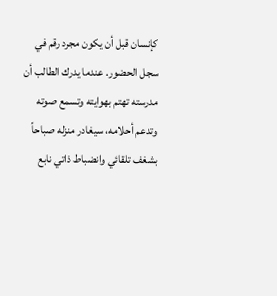كإنسان قبل أن يكون مجرد رقم في سجل الحضور. عندما يدرك الطالب أن مدرسته تهتم بهوايته وتسمع صوته وتدعم أحلامه، سيغادر منزله صباحاً بشغف تلقائي وانضباط ذاتي نابع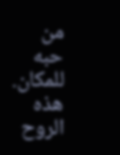من حبه للمكان. هذه الروح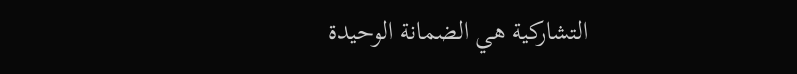التشاركية هي الضمانة الوحيدة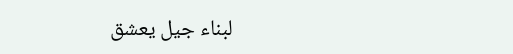لبناء جيل يعشق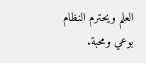العلم ويحترم النظام بوعي ومحبة.